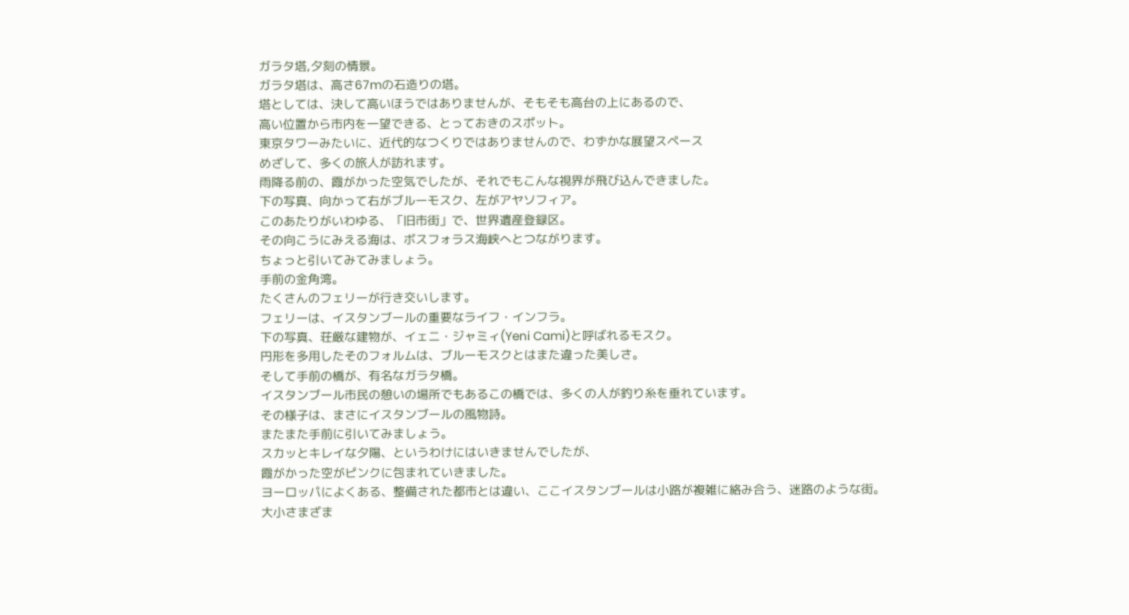ガラタ塔,夕刻の情景。
ガラタ塔は、高さ67mの石造りの塔。
塔としては、決して高いほうではありませんが、そもそも高台の上にあるので、
高い位置から市内を一望できる、とっておきのスポット。
東京タワーみたいに、近代的なつくりではありませんので、わずかな展望スペース
めざして、多くの旅人が訪れます。
雨降る前の、霞がかった空気でしたが、それでもこんな視界が飛び込んできました。
下の写真、向かって右がブルーモスク、左がアヤソフィア。
このあたりがいわゆる、「旧市街」で、世界遺産登録区。
その向こうにみえる海は、ボスフォラス海峡へとつながります。
ちょっと引いてみてみましょう。
手前の金角湾。
たくさんのフェリーが行き交いします。
フェリーは、イスタンブールの重要なライフ・インフラ。
下の写真、荘厳な建物が、イェニ・ジャミィ(Yeni Cami)と呼ばれるモスク。
円形を多用したそのフォルムは、ブルーモスクとはまた違った美しさ。
そして手前の橋が、有名なガラタ橋。
イスタンブール市民の憩いの場所でもあるこの橋では、多くの人が釣り糸を垂れています。
その様子は、まさにイスタンブールの風物詩。
またまた手前に引いてみましょう。
スカッとキレイな夕陽、というわけにはいきませんでしたが、
霞がかった空がピンクに包まれていきました。
ヨーロッパによくある、整備された都市とは違い、ここイスタンブールは小路が複雑に絡み合う、迷路のような街。
大小さまざま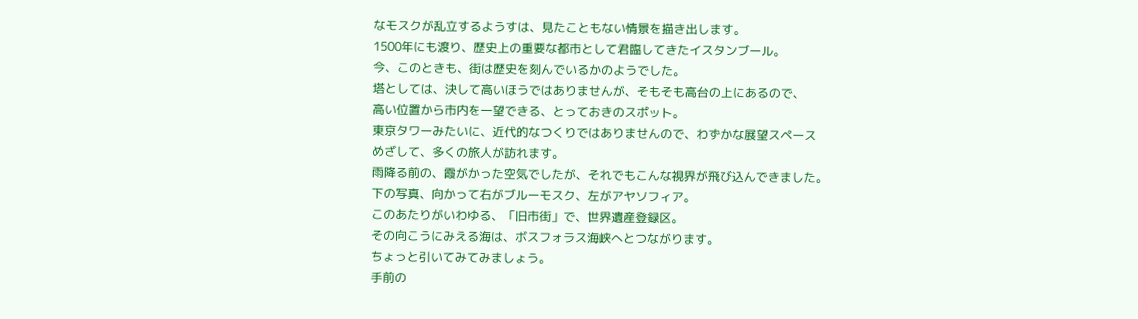なモスクが乱立するようすは、見たこともない情景を描き出します。
1500年にも渡り、歴史上の重要な都市として君臨してきたイスタンブール。
今、このときも、街は歴史を刻んでいるかのようでした。
塔としては、決して高いほうではありませんが、そもそも高台の上にあるので、
高い位置から市内を一望できる、とっておきのスポット。
東京タワーみたいに、近代的なつくりではありませんので、わずかな展望スペース
めざして、多くの旅人が訪れます。
雨降る前の、霞がかった空気でしたが、それでもこんな視界が飛び込んできました。
下の写真、向かって右がブルーモスク、左がアヤソフィア。
このあたりがいわゆる、「旧市街」で、世界遺産登録区。
その向こうにみえる海は、ボスフォラス海峡へとつながります。
ちょっと引いてみてみましょう。
手前の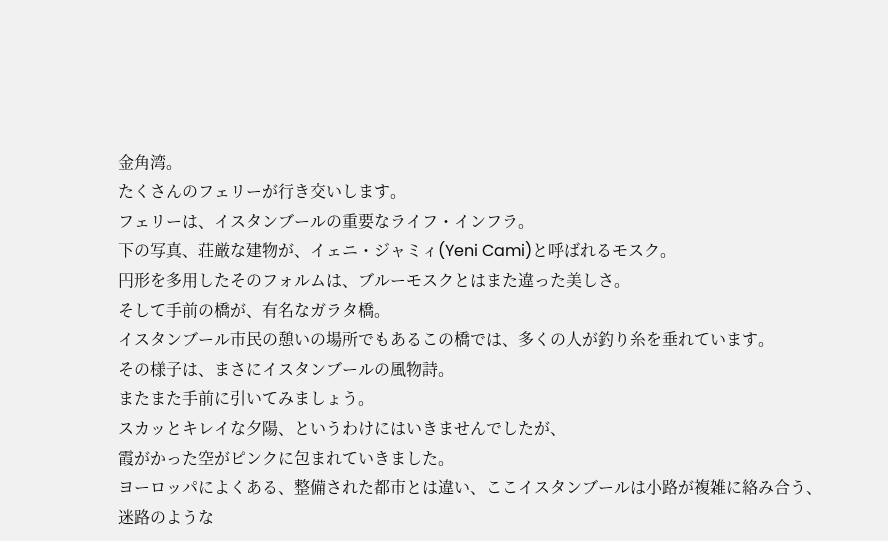金角湾。
たくさんのフェリーが行き交いします。
フェリーは、イスタンブールの重要なライフ・インフラ。
下の写真、荘厳な建物が、イェニ・ジャミィ(Yeni Cami)と呼ばれるモスク。
円形を多用したそのフォルムは、ブルーモスクとはまた違った美しさ。
そして手前の橋が、有名なガラタ橋。
イスタンブール市民の憩いの場所でもあるこの橋では、多くの人が釣り糸を垂れています。
その様子は、まさにイスタンブールの風物詩。
またまた手前に引いてみましょう。
スカッとキレイな夕陽、というわけにはいきませんでしたが、
霞がかった空がピンクに包まれていきました。
ヨーロッパによくある、整備された都市とは違い、ここイスタンブールは小路が複雑に絡み合う、迷路のような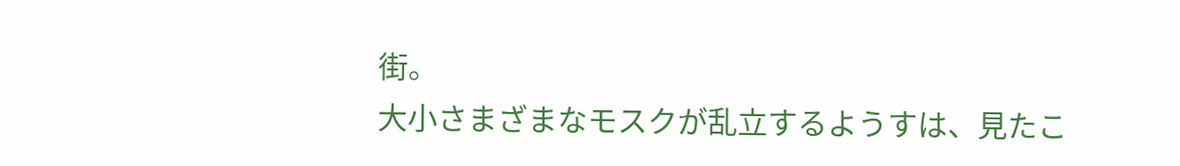街。
大小さまざまなモスクが乱立するようすは、見たこ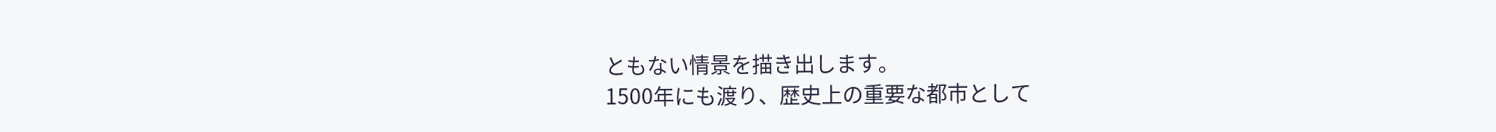ともない情景を描き出します。
1500年にも渡り、歴史上の重要な都市として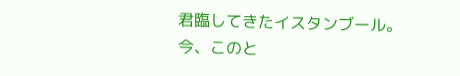君臨してきたイスタンブール。
今、このと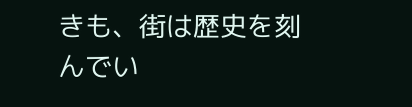きも、街は歴史を刻んでい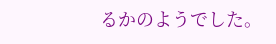るかのようでした。